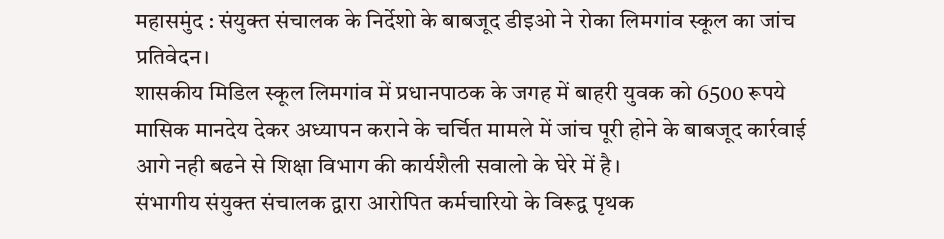महासमुंद : संयुक्त संचालक के निर्देशो के बाबजूद डीइओ ने रोका लिमगांव स्कूल का जांच प्रतिवेदन।
शासकीय मिडिल स्कूल लिमगांव में प्रधानपाठक के जगह में बाहरी युवक को 6500 रूपये मासिक मानदेय देकर अध्यापन कराने के चर्चित मामले में जांच पूरी होने के बाबजूद कार्रवाई आगे नही बढने से शिक्षा विभाग की कार्यशैली सवालो के घेरे में है।
संभागीय संयुक्त संचालक द्वारा आरोपित कर्मचारियो के विरूद्व पृथक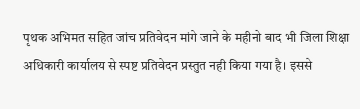पृथक अभिमत सहित जांच प्रतिवेदन मांगे जाने के महीनो बाद भी जिला शिक्षा अधिकारी कार्यालय से स्पष्ट प्रतिवेदन प्रस्तुत नही किया गया है। इससे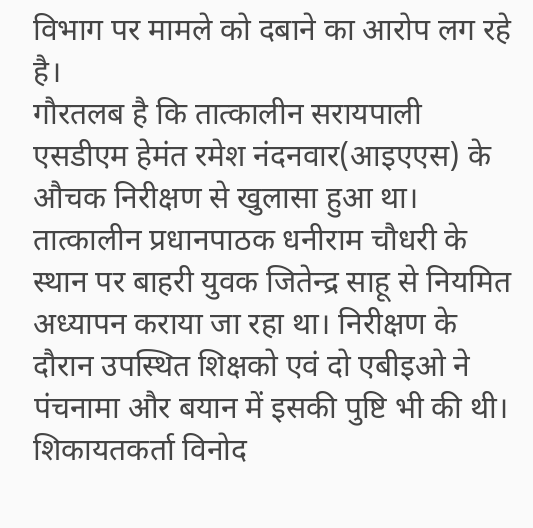विभाग पर मामले को दबाने का आरोप लग रहे है।
गौरतलब है कि तात्कालीन सरायपाली एसडीएम हेमंत रमेश नंदनवार(आइएएस) के औचक निरीक्षण से खुलासा हुआ था। तात्कालीन प्रधानपाठक धनीराम चौधरी के स्थान पर बाहरी युवक जितेन्द्र साहू से नियमित अध्यापन कराया जा रहा था। निरीक्षण के दौरान उपस्थित शिक्षको एवं दो एबीइओ ने पंचनामा और बयान में इसकी पुष्टि भी की थी।
शिकायतकर्ता विनोद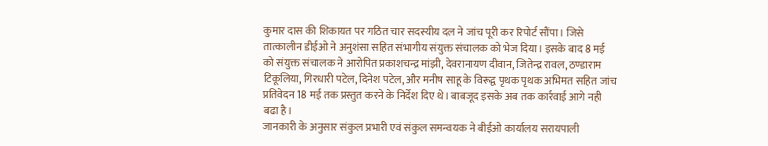कुमार दास की शिकायत पर गठित चार सदस्यीय दल ने जांच पूरी कर रिपोर्ट सौंपा। जिसे तात्कालीन डीईओ ने अनुशंसा सहित संभागीय संयुक्त संचालक को भेज दिया। इसके बाद 8 मई को संयुक्त संचालक ने आरोपित प्रकाशचन्द्र मांझी, देवरानायण दीवान, जितेन्द्र रावल, ठण्डाराम टिकूलिया, गिरधारी पटेल, दिनेश पटेल, और मनीष साहू के विरूद्व पृथक पृथक अभिमत सहित जांच प्रतिवेदन 18 मई तक प्रस्तुत करने के निर्देश दिए थे। बाबजूद इसके अब तक कार्रवाई आगे नही बढा है।
जानकारी के अनुसार संकुल प्रभारी एवं संकुल समन्वयक ने बीईओ कार्यालय सरायपाली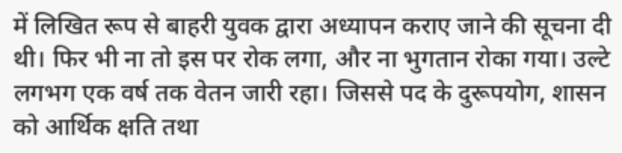में लिखित रूप से बाहरी युवक द्वारा अध्यापन कराए जाने की सूचना दी थी। फिर भी ना तो इस पर रोक लगा, और ना भुगतान रोका गया। उल्टे लगभग एक वर्ष तक वेतन जारी रहा। जिससे पद के दुरूपयोग, शासन को आर्थिक क्षति तथा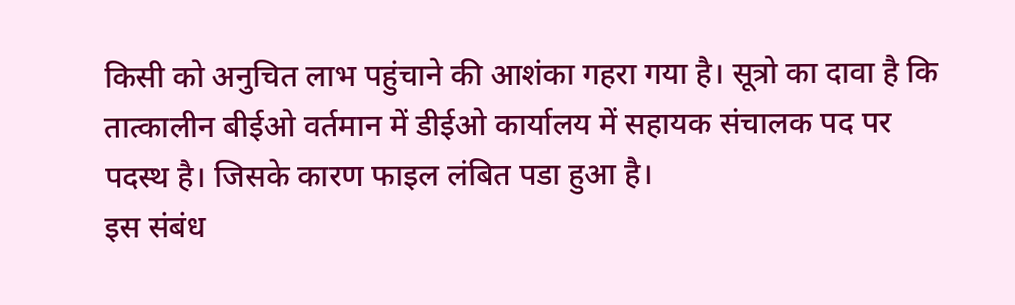किसी को अनुचित लाभ पहुंचाने की आशंका गहरा गया है। सूत्रो का दावा है कि तात्कालीन बीईओ वर्तमान में डीईओ कार्यालय में सहायक संचालक पद पर पदस्थ है। जिसके कारण फाइल लंबित पडा हुआ है।
इस संबंध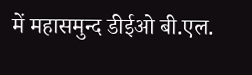में महासमुन्द डीईओ बी.एल.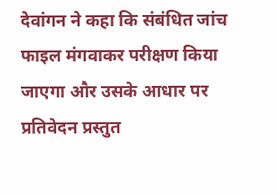देवांगन ने कहा कि संबंधित जांच फाइल मंगवाकर परीक्षण किया जाएगा और उसके आधार पर प्रतिवेदन प्रस्तुत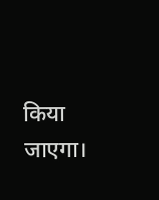किया जाएगा।